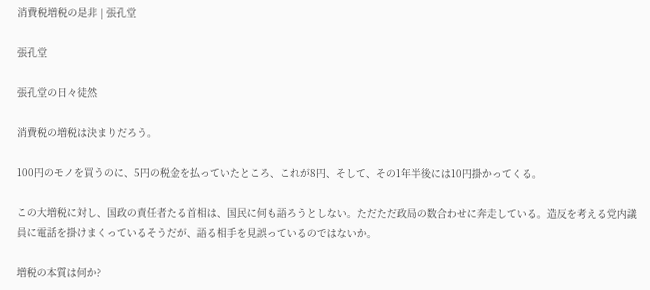消費税増税の是非 | 張孔堂

張孔堂

張孔堂の日々徒然

消費税の増税は決まりだろう。

100円のモノを買うのに、5円の税金を払っていたところ、これが8円、そして、その1年半後には10円掛かってくる。

この大増税に対し、国政の責任者たる首相は、国民に何も語ろうとしない。ただただ政局の数合わせに奔走している。造反を考える党内議員に電話を掛けまくっているそうだが、語る相手を見誤っているのではないか。

増税の本質は何か?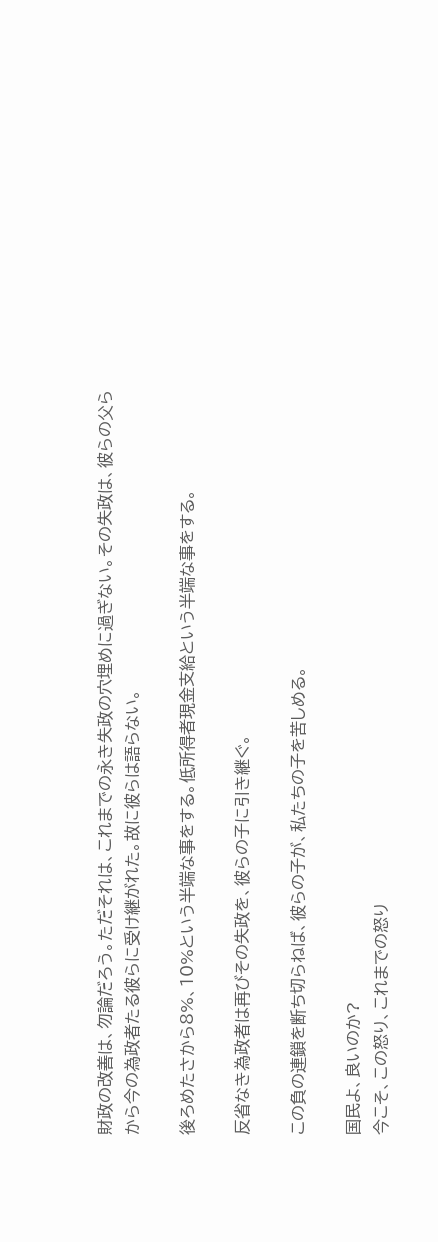財政の改善は、勿論だろう。ただそれは、これまでの永き失政の穴埋めに過ぎない。その失政は、彼らの父らから今の為政者たる彼らに受け継がれた。故に彼らは語らない。

後ろめたさから8%、10%という半端な事をする。低所得者現金支給という半端な事をする。

反省なき為政者は再びその失政を、彼らの子に引き継ぐ。

この負の連鎖を断ち切らねば、彼らの子が、私たちの子を苦しめる。

国民よ、良いのか?
今こそ、この怒り、これまでの怒り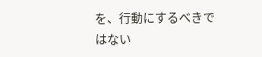を、行動にするべきではない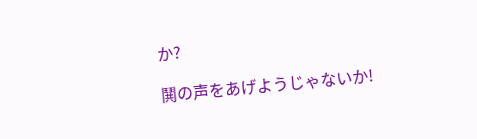か?

鬨の声をあげようじゃないか!